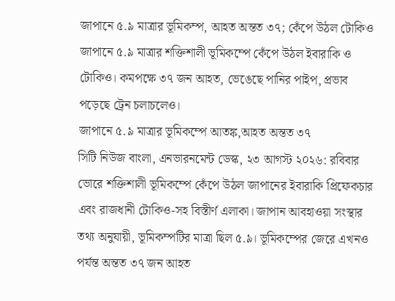জাপানে ৫.৯ মাত্রার ভূমিকম্প, আহত অন্তত ৩৭; কেঁপে উঠল টোকিও
জাপানে ৫.৯ মাত্রার শক্তিশালী ভূমিকম্পে কেঁপে উঠল ইবারাকি ও টোকিও। কমপক্ষে ৩৭ জন আহত, ভেঙেছে পানির পাইপ, প্রভাব পড়েছে ট্রেন চলাচলেও।
জাপানে ৫.৯ মাত্রার ভূমিকম্পে আতঙ্ক,আহত অন্তত ৩৭
সিটি নিউজ বাংলা, এনভারনমেন্ট ডেস্ক, ২৩ আগস্ট ২০২৬: রবিবার ভোরে শক্তিশালী ভূমিকম্পে কেঁপে উঠল জাপানের ইবারাকি প্রিফেকচার এবং রাজধানী টোকিও-সহ বিস্তীর্ণ এলাকা। জাপান আবহাওয়া সংস্থার তথ্য অনুযায়ী, ভূমিকম্পটির মাত্রা ছিল ৫.৯। ভূমিকম্পের জেরে এখনও পর্যন্ত অন্তত ৩৭ জন আহত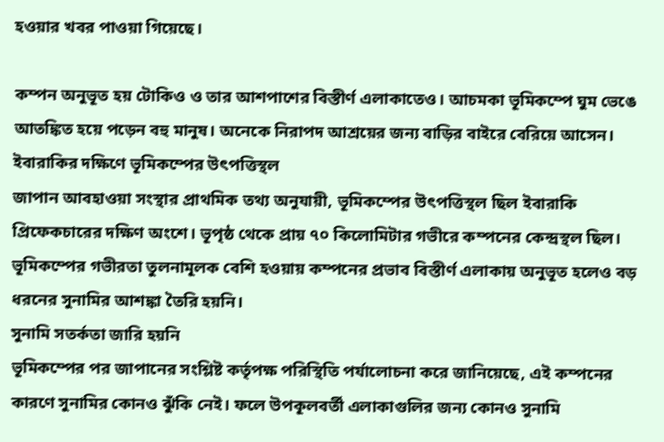হওয়ার খবর পাওয়া গিয়েছে।

কম্পন অনুভূত হয় টোকিও ও তার আশপাশের বিস্তীর্ণ এলাকাতেও। আচমকা ভূমিকম্পে ঘুম ভেঙে আতঙ্কিত হয়ে পড়েন বহু মানুষ। অনেকে নিরাপদ আশ্রয়ের জন্য বাড়ির বাইরে বেরিয়ে আসেন।
ইবারাকির দক্ষিণে ভূমিকম্পের উৎপত্তিস্থল
জাপান আবহাওয়া সংস্থার প্রাথমিক তথ্য অনুযায়ী, ভূমিকম্পের উৎপত্তিস্থল ছিল ইবারাকি প্রিফেকচারের দক্ষিণ অংশে। ভূপৃষ্ঠ থেকে প্রায় ৭০ কিলোমিটার গভীরে কম্পনের কেন্দ্রস্থল ছিল।
ভূমিকম্পের গভীরতা তুলনামূলক বেশি হওয়ায় কম্পনের প্রভাব বিস্তীর্ণ এলাকায় অনুভূত হলেও বড় ধরনের সুনামির আশঙ্কা তৈরি হয়নি।
সুনামি সতর্কতা জারি হয়নি
ভূমিকম্পের পর জাপানের সংশ্লিষ্ট কর্তৃপক্ষ পরিস্থিতি পর্যালোচনা করে জানিয়েছে, এই কম্পনের কারণে সুনামির কোনও ঝুঁকি নেই। ফলে উপকূলবর্তী এলাকাগুলির জন্য কোনও সুনামি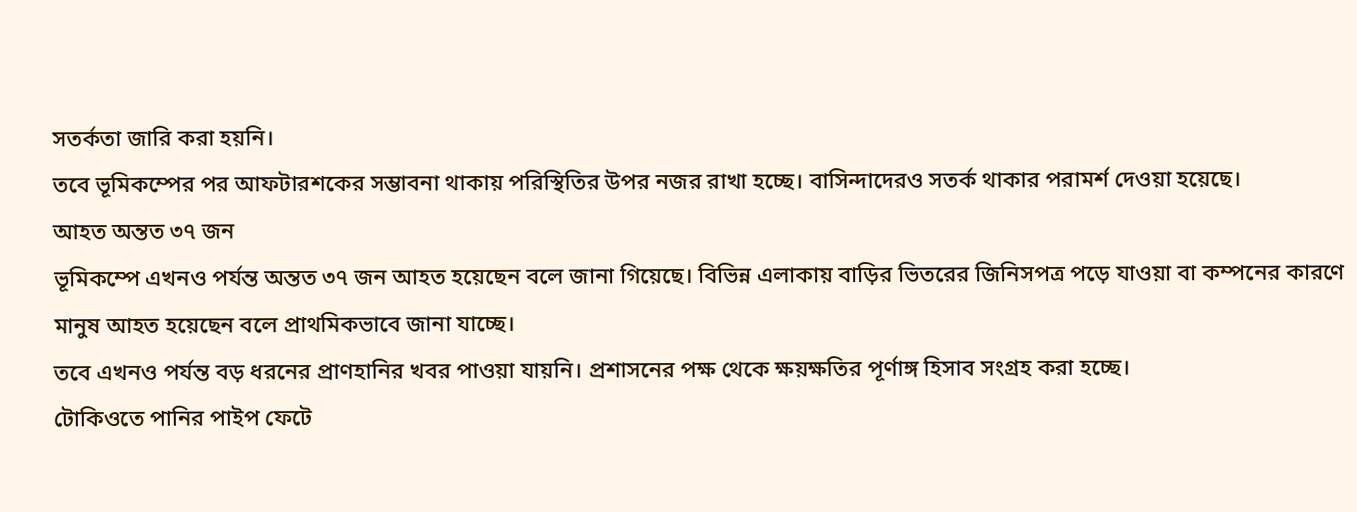সতর্কতা জারি করা হয়নি।
তবে ভূমিকম্পের পর আফটারশকের সম্ভাবনা থাকায় পরিস্থিতির উপর নজর রাখা হচ্ছে। বাসিন্দাদেরও সতর্ক থাকার পরামর্শ দেওয়া হয়েছে।
আহত অন্তত ৩৭ জন
ভূমিকম্পে এখনও পর্যন্ত অন্তত ৩৭ জন আহত হয়েছেন বলে জানা গিয়েছে। বিভিন্ন এলাকায় বাড়ির ভিতরের জিনিসপত্র পড়ে যাওয়া বা কম্পনের কারণে মানুষ আহত হয়েছেন বলে প্রাথমিকভাবে জানা যাচ্ছে।
তবে এখনও পর্যন্ত বড় ধরনের প্রাণহানির খবর পাওয়া যায়নি। প্রশাসনের পক্ষ থেকে ক্ষয়ক্ষতির পূর্ণাঙ্গ হিসাব সংগ্রহ করা হচ্ছে।
টোকিওতে পানির পাইপ ফেটে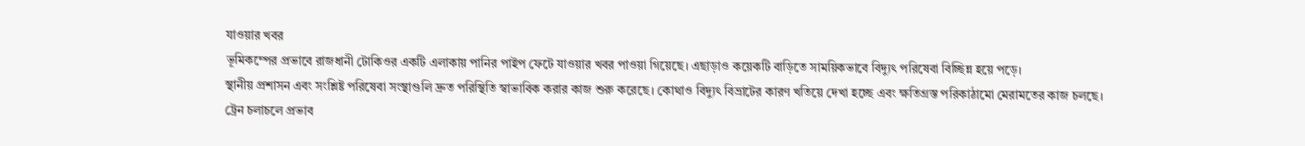যাওয়ার খবর
ভূমিকম্পের প্রভাবে রাজধানী টোকিওর একটি এলাকায় পানির পাইপ ফেটে যাওয়ার খবর পাওয়া গিয়েছে। এছাড়াও কয়েকটি বাড়িতে সাময়িকভাবে বিদ্যুৎ পরিষেবা বিচ্ছিন্ন হয়ে পড়ে।
স্থানীয় প্রশাসন এবং সংশ্লিষ্ট পরিষেবা সংস্থাগুলি দ্রুত পরিস্থিতি স্বাভাবিক করার কাজ শুরু করেছে। কোথাও বিদ্যুৎ বিভ্রাটের কারণ খতিয়ে দেখা হচ্ছে এবং ক্ষতিগ্রস্ত পরিকাঠামো মেরামতের কাজ চলছে।
ট্রেন চলাচলে প্রভাব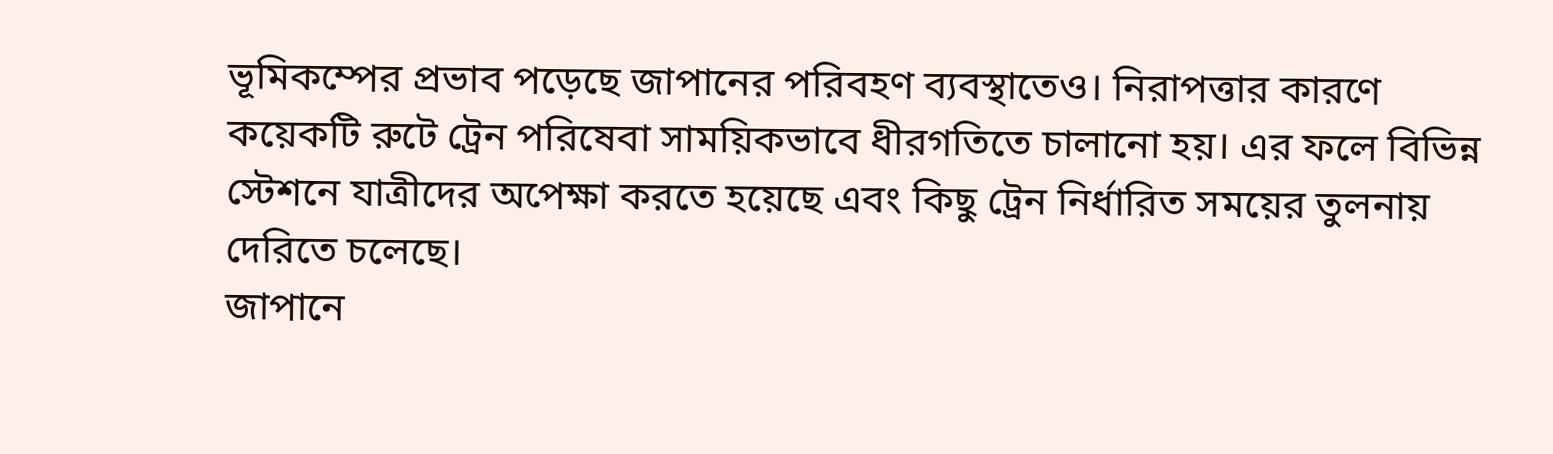ভূমিকম্পের প্রভাব পড়েছে জাপানের পরিবহণ ব্যবস্থাতেও। নিরাপত্তার কারণে কয়েকটি রুটে ট্রেন পরিষেবা সাময়িকভাবে ধীরগতিতে চালানো হয়। এর ফলে বিভিন্ন স্টেশনে যাত্রীদের অপেক্ষা করতে হয়েছে এবং কিছু ট্রেন নির্ধারিত সময়ের তুলনায় দেরিতে চলেছে।
জাপানে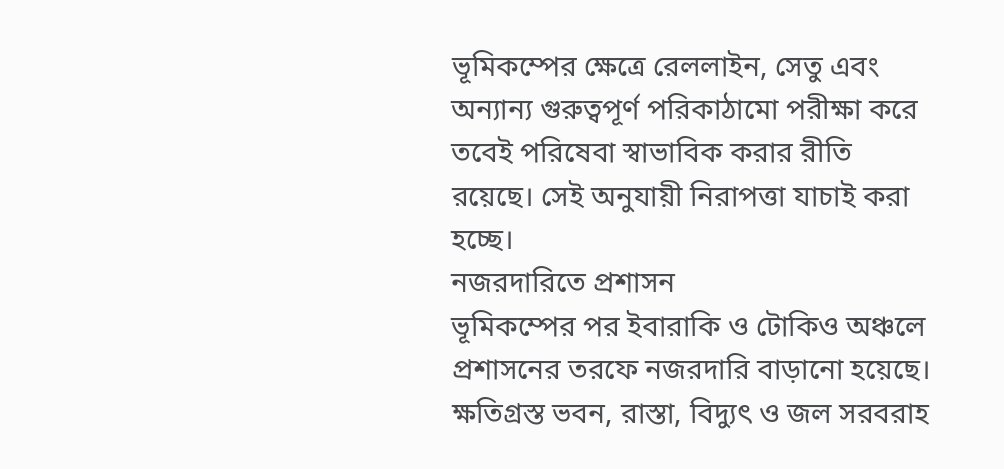ভূমিকম্পের ক্ষেত্রে রেললাইন, সেতু এবং অন্যান্য গুরুত্বপূর্ণ পরিকাঠামো পরীক্ষা করে তবেই পরিষেবা স্বাভাবিক করার রীতি রয়েছে। সেই অনুযায়ী নিরাপত্তা যাচাই করা হচ্ছে।
নজরদারিতে প্রশাসন
ভূমিকম্পের পর ইবারাকি ও টোকিও অঞ্চলে প্রশাসনের তরফে নজরদারি বাড়ানো হয়েছে। ক্ষতিগ্রস্ত ভবন, রাস্তা, বিদ্যুৎ ও জল সরবরাহ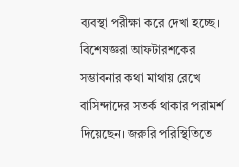ব্যবস্থা পরীক্ষা করে দেখা হচ্ছে।
বিশেষজ্ঞরা আফটারশকের সম্ভাবনার কথা মাথায় রেখে বাসিন্দাদের সতর্ক থাকার পরামর্শ দিয়েছেন। জরুরি পরিস্থিতিতে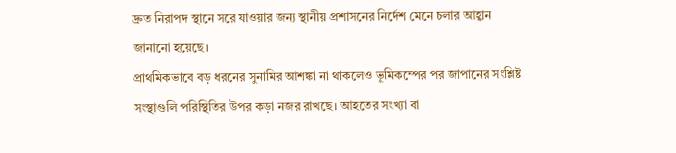দ্রুত নিরাপদ স্থানে সরে যাওয়ার জন্য স্থানীয় প্রশাসনের নির্দেশ মেনে চলার আহ্বান জানানো হয়েছে।
প্রাথমিকভাবে বড় ধরনের সুনামির আশঙ্কা না থাকলেও ভূমিকম্পের পর জাপানের সংশ্লিষ্ট সংস্থাগুলি পরিস্থিতির উপর কড়া নজর রাখছে। আহতের সংখ্যা বা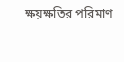ক্ষয়ক্ষতির পরিমাণ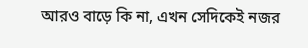আরও বাড়ে কি না, এখন সেদিকেই নজর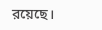রয়েছে।